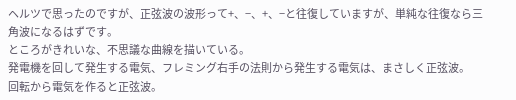ヘルツで思ったのですが、正弦波の波形って+、−、+、−と往復していますが、単純な往復なら三角波になるはずです。
ところがきれいな、不思議な曲線を描いている。
発電機を回して発生する電気、フレミング右手の法則から発生する電気は、まさしく正弦波。
回転から電気を作ると正弦波。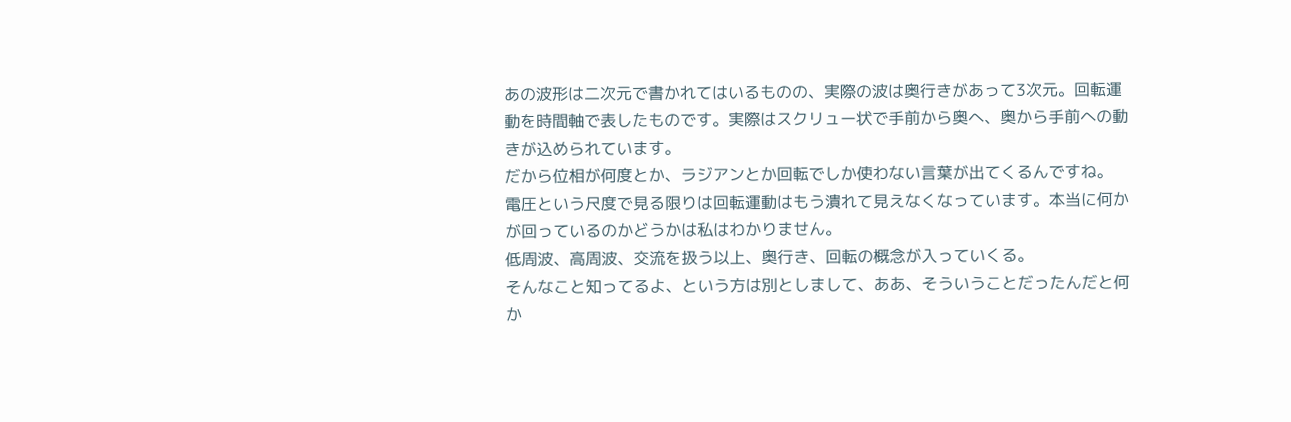あの波形は二次元で書かれてはいるものの、実際の波は奥行きがあって3次元。回転運動を時間軸で表したものです。実際はスクリュー状で手前から奥へ、奥から手前への動きが込められています。
だから位相が何度とか、ラジアンとか回転でしか使わない言葉が出てくるんですね。
電圧という尺度で見る限りは回転運動はもう潰れて見えなくなっています。本当に何かが回っているのかどうかは私はわかりません。
低周波、高周波、交流を扱う以上、奥行き、回転の概念が入っていくる。
そんなこと知ってるよ、という方は別としまして、ああ、そういうことだったんだと何か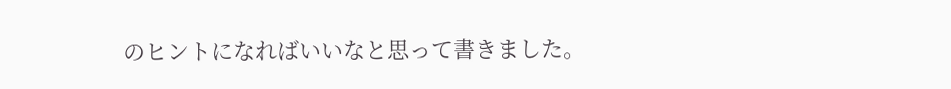のヒントになればいいなと思って書きました。